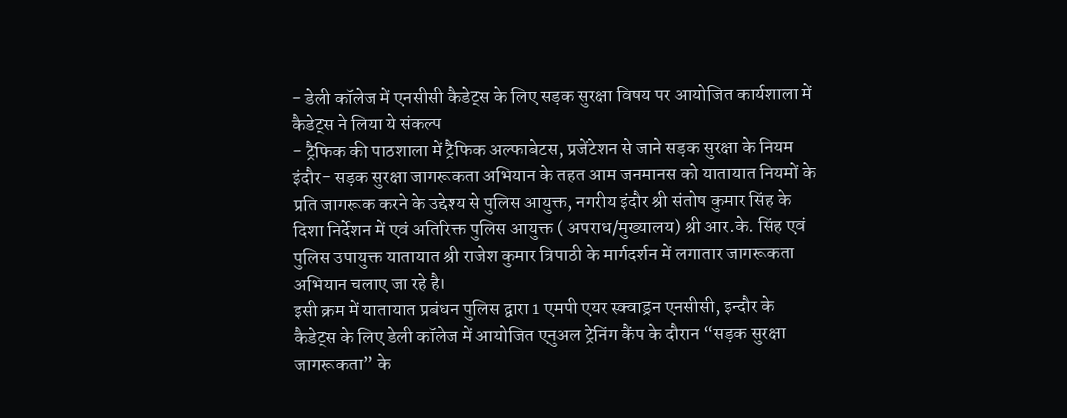- डेली कॉलेज में एनसीसी कैडेट्स के लिए सड़क सुरक्षा विषय पर आयोजित कार्यशाला में कैडेट्स ने लिया ये संकल्प
- ट्रैफिक की पाठशाला में ट्रैफिक अल्फाबेटस, प्रजेंटेशन से जाने सड़क सुरक्षा के नियम
इंदौर- सड़क सुरक्षा जागरूकता अभियान के तहत आम जनमानस को यातायात नियमों के प्रति जागरूक करने के उद्देश्य से पुलिस आयुक्त, नगरीय इंदौर श्री संतोष कुमार सिंह के दिशा निर्देशन में एवं अतिरिक्त पुलिस आयुक्त ( अपराध/मुख्यालय) श्री आर.के. सिंह एवं पुलिस उपायुक्त यातायात श्री राजेश कुमार त्रिपाठी के मार्गदर्शन में लगातार जागरूकता अभियान चलाए जा रहे है।
इसी क्रम में यातायात प्रबंधन पुलिस द्वारा 1 एमपी एयर स्क्वाड्रन एनसीसी, इन्दौर के कैडेट्स के लिए डेली कॉलेज में आयोजित एनुअल ट्रेनिंग कैंप के दौरान “सड़क सुरक्षा जागरूकता” के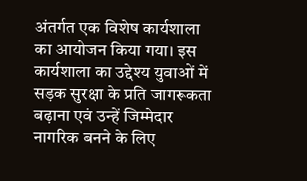अंतर्गत एक विशेष कार्यशाला का आयोजन किया गया। इस कार्यशाला का उद्देश्य युवाओं में सड़क सुरक्षा के प्रति जागरूकता बढ़ाना एवं उन्हें जिम्मेदार नागरिक बनने के लिए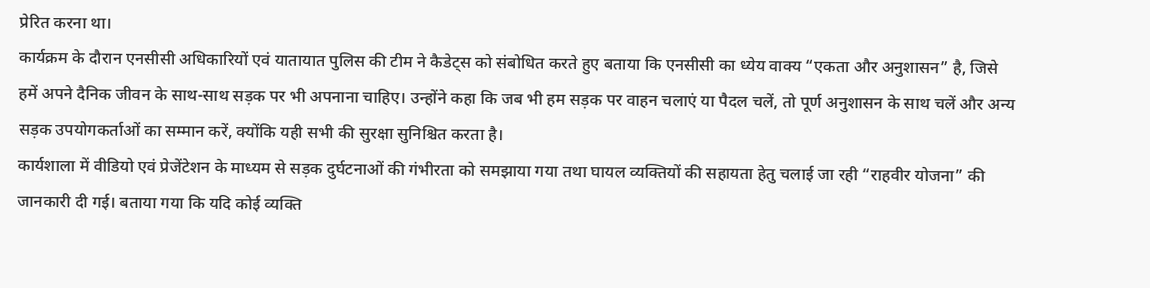प्रेरित करना था।
कार्यक्रम के दौरान एनसीसी अधिकारियों एवं यातायात पुलिस की टीम ने कैडेट्स को संबोधित करते हुए बताया कि एनसीसी का ध्येय वाक्य “एकता और अनुशासन” है, जिसे हमें अपने दैनिक जीवन के साथ-साथ सड़क पर भी अपनाना चाहिए। उन्होंने कहा कि जब भी हम सड़क पर वाहन चलाएं या पैदल चलें, तो पूर्ण अनुशासन के साथ चलें और अन्य सड़क उपयोगकर्ताओं का सम्मान करें, क्योंकि यही सभी की सुरक्षा सुनिश्चित करता है।
कार्यशाला में वीडियो एवं प्रेजेंटेशन के माध्यम से सड़क दुर्घटनाओं की गंभीरता को समझाया गया तथा घायल व्यक्तियों की सहायता हेतु चलाई जा रही “राहवीर योजना” की जानकारी दी गई। बताया गया कि यदि कोई व्यक्ति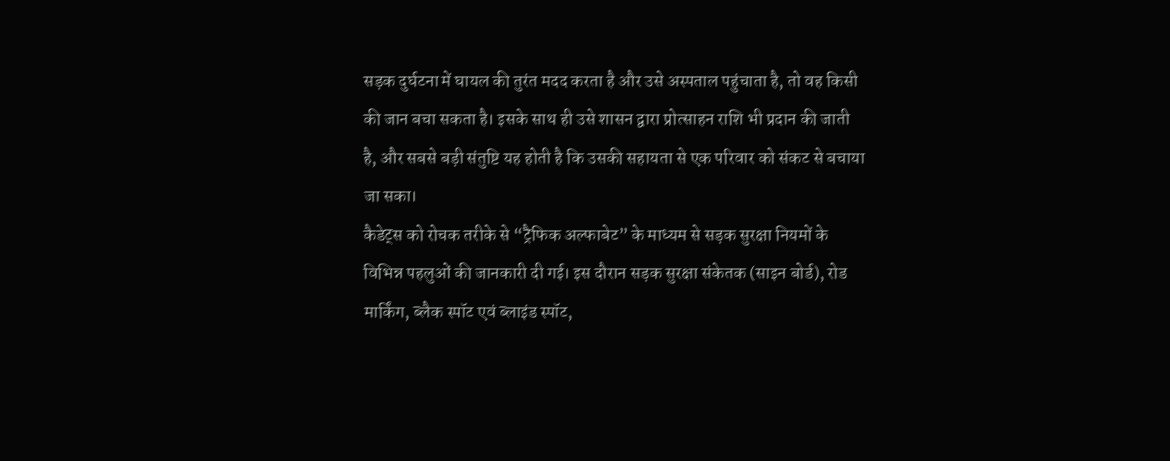सड़क दुर्घटना में घायल की तुरंत मदद करता है और उसे अस्पताल पहुंचाता है, तो वह किसी की जान बचा सकता है। इसके साथ ही उसे शासन द्वारा प्रोत्साहन राशि भी प्रदान की जाती है, और सबसे बड़ी संतुष्टि यह होती है कि उसकी सहायता से एक परिवार को संकट से बचाया जा सका।
कैडेट्स को रोचक तरीके से “ट्रैफिक अल्फाबेट” के माध्यम से सड़क सुरक्षा नियमों के विभिन्न पहलुओं की जानकारी दी गई। इस दौरान सड़क सुरक्षा संकेतक (साइन बोर्ड), रोड मार्किंग, ब्लैक स्पॉट एवं ब्लाइंड स्पॉट,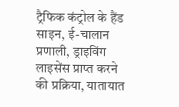ट्रैफिक कंट्रोल के हैंड साइन, ई-चालान प्रणाली, ड्राइविंग लाइसेंस प्राप्त करने की प्रक्रिया, यातायात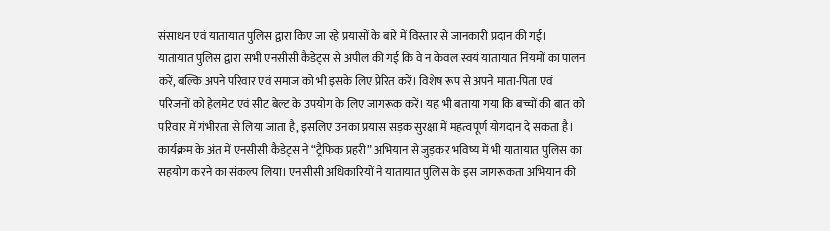संसाधन एवं यातायात पुलिस द्वारा किए जा रहे प्रयासों के बारे में विस्तार से जानकारी प्रदान की गई।
यातायात पुलिस द्वारा सभी एनसीसी कैडेट्स से अपील की गई कि वे न केवल स्वयं यातायात नियमों का पालन करें, बल्कि अपने परिवार एवं समाज को भी इसके लिए प्रेरित करें। विशेष रूप से अपने माता-पिता एवं परिजनों को हेलमेट एवं सीट बेल्ट के उपयोग के लिए जागरूक करें। यह भी बताया गया कि बच्चों की बात को परिवार में गंभीरता से लिया जाता है, इसलिए उनका प्रयास सड़क सुरक्षा में महत्वपूर्ण योगदान दे सकता है।
कार्यक्रम के अंत में एनसीसी कैडेट्स ने “ट्रैफिक प्रहरी” अभियान से जुड़कर भविष्य में भी यातायात पुलिस का सहयोग करने का संकल्प लिया। एनसीसी अधिकारियों ने यातायात पुलिस के इस जागरूकता अभियान की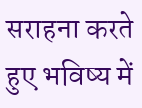सराहना करते हुए भविष्य में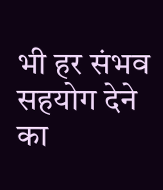भी हर संभव सहयोग देने का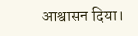आश्वासन दिया।